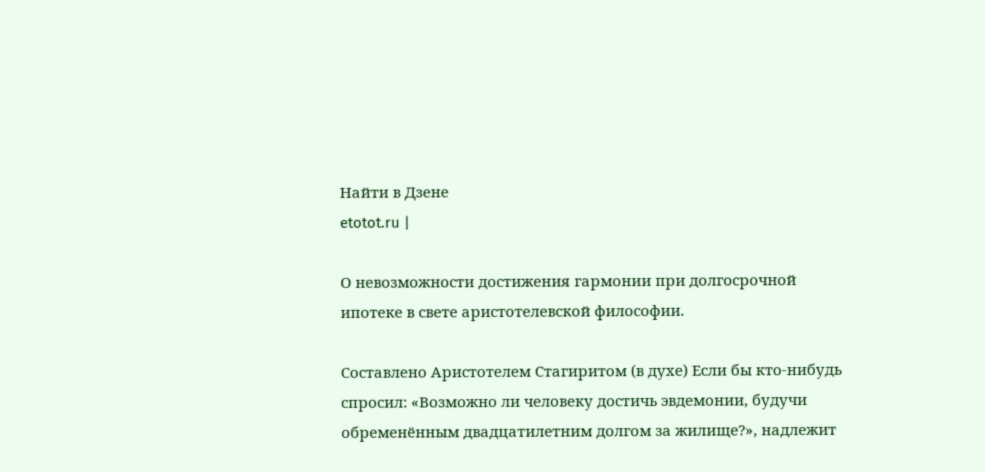Найти в Дзене
etotot.ru |

О невозможности достижения гармонии при долгосрочной ипотеке в свете аристотелевской философии.

Составлено Аристотелем Стагиритом (в духе) Если бы кто-нибудь спросил: «Возможно ли человеку достичь эвдемонии, будучи обременённым двадцатилетним долгом за жилище?», надлежит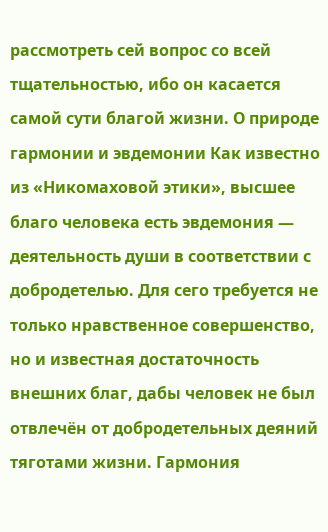рассмотреть сей вопрос со всей тщательностью, ибо он касается самой сути благой жизни. О природе гармонии и эвдемонии Как известно из «Никомаховой этики», высшее благо человека есть эвдемония — деятельность души в соответствии с добродетелью. Для сего требуется не только нравственное совершенство, но и известная достаточность внешних благ, дабы человек не был отвлечён от добродетельных деяний тяготами жизни. Гармония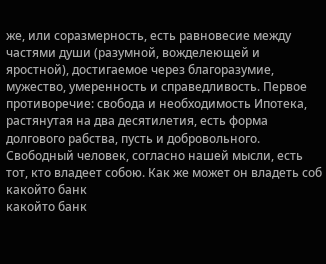же, или соразмерность, есть равновесие между частями души (разумной, вожделеющей и яростной), достигаемое через благоразумие, мужество, умеренность и справедливость. Первое противоречие: свобода и необходимость Ипотека, растянутая на два десятилетия, есть форма долгового рабства, пусть и добровольного. Свободный человек, согласно нашей мысли, есть тот, кто владеет собою. Как же может он владеть соб
какойто банк
какойто банк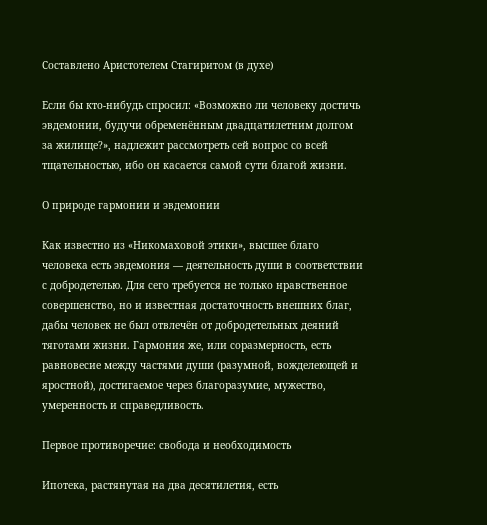Составлено Аристотелем Стагиритом (в духе)

Если бы кто-нибудь спросил: «Возможно ли человеку достичь эвдемонии, будучи обременённым двадцатилетним долгом за жилище?», надлежит рассмотреть сей вопрос со всей тщательностью, ибо он касается самой сути благой жизни.

О природе гармонии и эвдемонии

Как известно из «Никомаховой этики», высшее благо человека есть эвдемония — деятельность души в соответствии с добродетелью. Для сего требуется не только нравственное совершенство, но и известная достаточность внешних благ, дабы человек не был отвлечён от добродетельных деяний тяготами жизни. Гармония же, или соразмерность, есть равновесие между частями души (разумной, вожделеющей и яростной), достигаемое через благоразумие, мужество, умеренность и справедливость.

Первое противоречие: свобода и необходимость

Ипотека, растянутая на два десятилетия, есть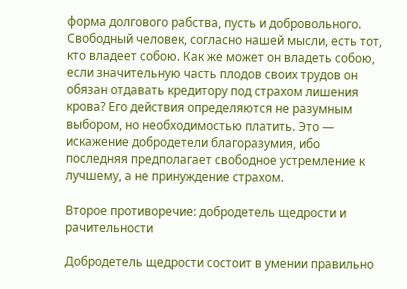форма долгового рабства, пусть и добровольного. Свободный человек, согласно нашей мысли, есть тот, кто владеет собою. Как же может он владеть собою, если значительную часть плодов своих трудов он обязан отдавать кредитору под страхом лишения крова? Его действия определяются не разумным выбором, но необходимостью платить. Это — искажение добродетели благоразумия, ибо последняя предполагает свободное устремление к лучшему, а не принуждение страхом.

Второе противоречие: добродетель щедрости и рачительности

Добродетель щедрости состоит в умении правильно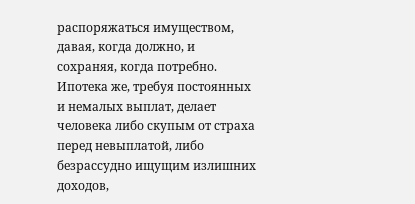распоряжаться имуществом, давая, когда должно, и сохраняя, когда потребно. Ипотека же, требуя постоянных и немалых выплат, делает человека либо скупым от страха перед невыплатой, либо безрассудно ищущим излишних доходов,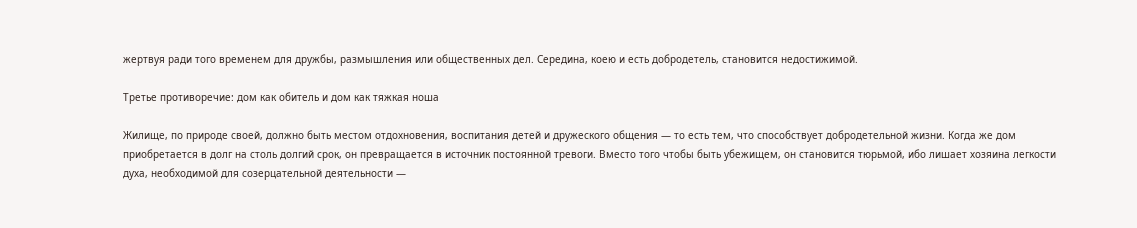жертвуя ради того временем для дружбы, размышления или общественных дел. Середина, коею и есть добродетель, становится недостижимой.

Третье противоречие: дом как обитель и дом как тяжкая ноша

Жилище, по природе своей, должно быть местом отдохновения, воспитания детей и дружеского общения — то есть тем, что способствует добродетельной жизни. Когда же дом приобретается в долг на столь долгий срок, он превращается в источник постоянной тревоги. Вместо того чтобы быть убежищем, он становится тюрьмой, ибо лишает хозяина легкости духа, необходимой для созерцательной деятельности —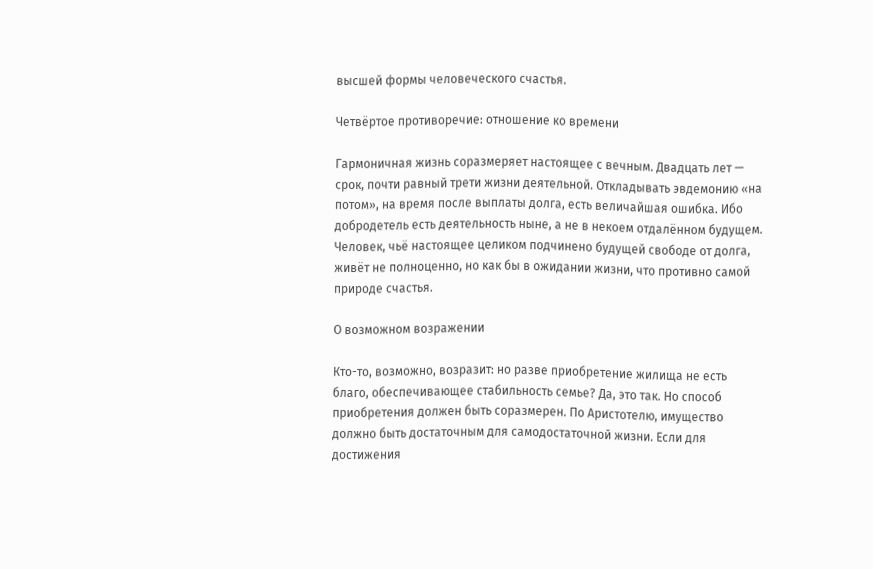высшей формы человеческого счастья.

Четвёртое противоречие: отношение ко времени

Гармоничная жизнь соразмеряет настоящее с вечным. Двадцать лет — срок, почти равный трети жизни деятельной. Откладывать эвдемонию «на потом», на время после выплаты долга, есть величайшая ошибка. Ибо добродетель есть деятельность ныне, а не в некоем отдалённом будущем. Человек, чьё настоящее целиком подчинено будущей свободе от долга, живёт не полноценно, но как бы в ожидании жизни, что противно самой природе счастья.

О возможном возражении

Кто-то, возможно, возразит: но разве приобретение жилища не есть благо, обеспечивающее стабильность семье? Да, это так. Но способ приобретения должен быть соразмерен. По Аристотелю, имущество должно быть достаточным для самодостаточной жизни. Если для достижения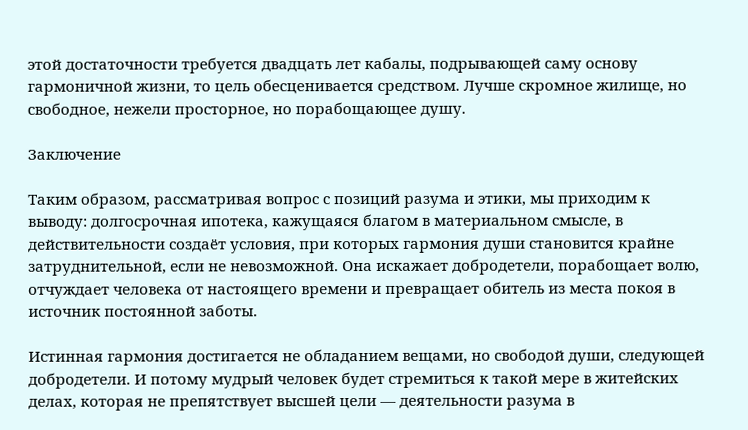этой достаточности требуется двадцать лет кабалы, подрывающей саму основу гармоничной жизни, то цель обесценивается средством. Лучше скромное жилище, но свободное, нежели просторное, но порабощающее душу.

Заключение

Таким образом, рассматривая вопрос с позиций разума и этики, мы приходим к выводу: долгосрочная ипотека, кажущаяся благом в материальном смысле, в действительности создаёт условия, при которых гармония души становится крайне затруднительной, если не невозможной. Она искажает добродетели, порабощает волю, отчуждает человека от настоящего времени и превращает обитель из места покоя в источник постоянной заботы.

Истинная гармония достигается не обладанием вещами, но свободой души, следующей добродетели. И потому мудрый человек будет стремиться к такой мере в житейских делах, которая не препятствует высшей цели — деятельности разума в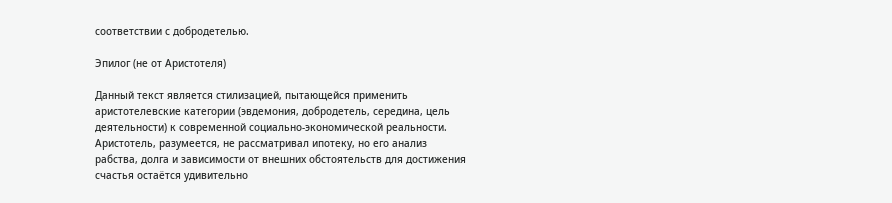соответствии с добродетелью.

Эпилог (не от Аристотеля)

Данный текст является стилизацией, пытающейся применить аристотелевские категории (эвдемония, добродетель, середина, цель деятельности) к современной социально-экономической реальности. Аристотель, разумеется, не рассматривал ипотеку, но его анализ рабства, долга и зависимости от внешних обстоятельств для достижения счастья остаётся удивительно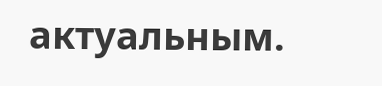актуальным.